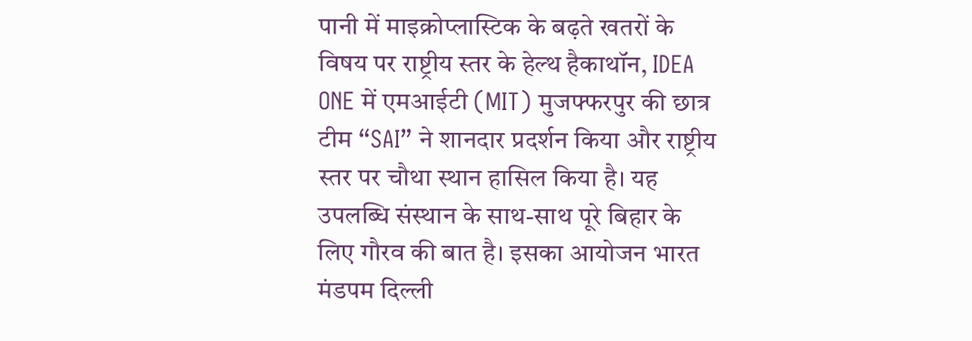पानी में माइक्रोप्लास्टिक के बढ़ते खतरों के विषय पर राष्ट्रीय स्तर के हेल्थ हैकाथॉन, IDEA ONE में एमआईटी (MIT) मुजफ्फरपुर की छात्र टीम “SAI” ने शानदार प्रदर्शन किया और राष्ट्रीय स्तर पर चौथा स्थान हासिल किया है। यह उपलब्धि संस्थान के साथ-साथ पूरे बिहार के लिए गौरव की बात है। इसका आयोजन भारत मंडपम दिल्ली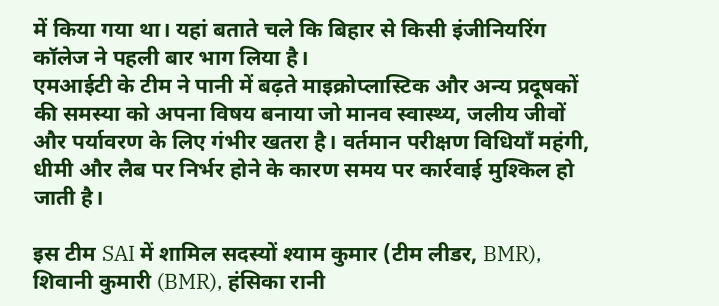में किया गया था। यहां बताते चले कि बिहार से किसी इंजीनियरिंग कॉलेज ने पहली बार भाग लिया है।
एमआईटी के टीम ने पानी में बढ़ते माइक्रोप्लास्टिक और अन्य प्रदूषकों की समस्या को अपना विषय बनाया जो मानव स्वास्थ्य, जलीय जीवों और पर्यावरण के लिए गंभीर खतरा है। वर्तमान परीक्षण विधियाँ महंगी, धीमी और लैब पर निर्भर होने के कारण समय पर कार्रवाई मुश्किल हो जाती है।

इस टीम SAI में शामिल सदस्यों श्याम कुमार (टीम लीडर, BMR), शिवानी कुमारी (BMR), हंसिका रानी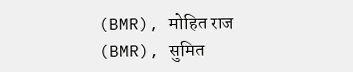(BMR), मोहित राज (BMR), सुमित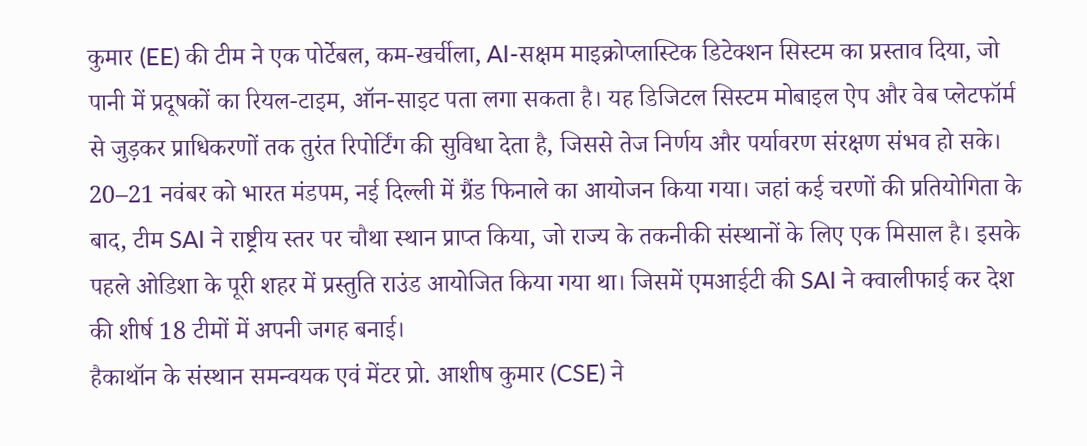कुमार (EE) की टीम ने एक पोर्टेबल, कम-खर्चीला, AI-सक्षम माइक्रोप्लास्टिक डिटेक्शन सिस्टम का प्रस्ताव दिया, जो पानी में प्रदूषकों का रियल-टाइम, ऑन-साइट पता लगा सकता है। यह डिजिटल सिस्टम मोबाइल ऐप और वेब प्लेटफॉर्म से जुड़कर प्राधिकरणों तक तुरंत रिपोर्टिंग की सुविधा देता है, जिससे तेज निर्णय और पर्यावरण संरक्षण संभव हो सके।
20–21 नवंबर को भारत मंडपम, नई दिल्ली में ग्रैंड फिनाले का आयोजन किया गया। जहां कई चरणों की प्रतियोगिता के बाद, टीम SAI ने राष्ट्रीय स्तर पर चौथा स्थान प्राप्त किया, जो राज्य के तकनीकी संस्थानों के लिए एक मिसाल है। इसके पहले ओडिशा के पूरी शहर में प्रस्तुति राउंड आयोजित किया गया था। जिसमें एमआईटी की SAI ने क्वालीफाई कर देश की शीर्ष 18 टीमों में अपनी जगह बनाई।
हैकाथॉन के संस्थान समन्वयक एवं मेंटर प्रो. आशीष कुमार (CSE) ने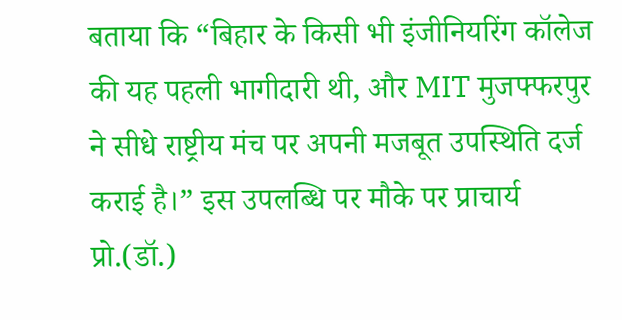बताया कि “बिहार के किसी भी इंजीनियरिंग कॉलेज की यह पहली भागीदारी थी, और MIT मुजफ्फरपुर ने सीधे राष्ट्रीय मंच पर अपनी मजबूत उपस्थिति दर्ज कराई है।” इस उपलब्धि पर मौके पर प्राचार्य प्रो.(डॉ.)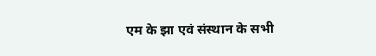एम के झा एवं संस्थान के सभी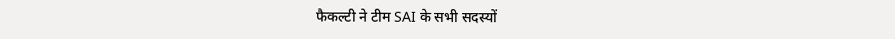फैकल्टी ने टीम SAI के सभी सदस्यों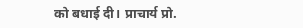को बधाई दी। प्राचार्य प्रो.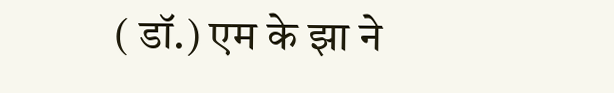( डॉ.) एम के झा ने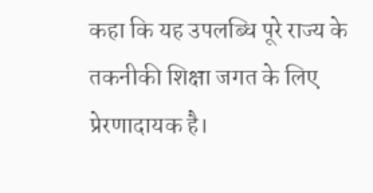कहा कि यह उपलब्धि पूरे राज्य के तकनीकी शिक्षा जगत के लिए प्रेरणादायक है।